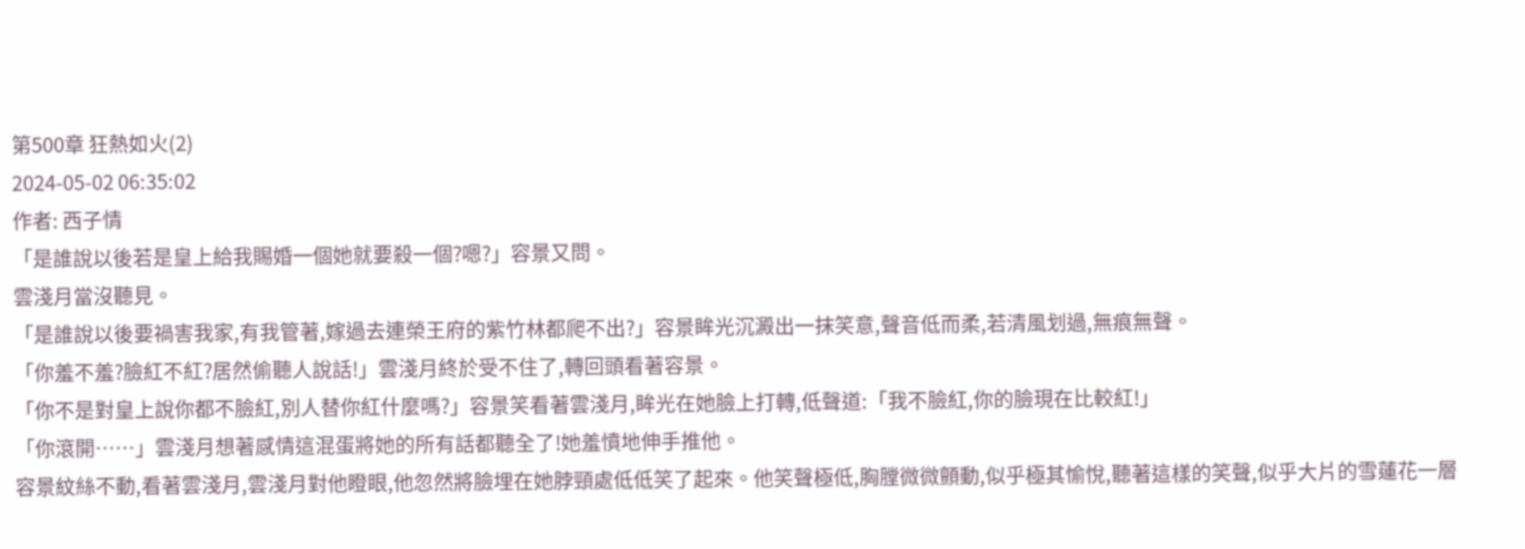第500章 狂熱如火(2)
2024-05-02 06:35:02
作者: 西子情
「是誰說以後若是皇上給我賜婚一個她就要殺一個?嗯?」容景又問。
雲淺月當沒聽見。
「是誰說以後要禍害我家,有我管著,嫁過去連榮王府的紫竹林都爬不出?」容景眸光沉澱出一抹笑意,聲音低而柔,若清風划過,無痕無聲。
「你羞不羞?臉紅不紅?居然偷聽人說話!」雲淺月終於受不住了,轉回頭看著容景。
「你不是對皇上說你都不臉紅,別人替你紅什麼嗎?」容景笑看著雲淺月,眸光在她臉上打轉,低聲道:「我不臉紅,你的臉現在比較紅!」
「你滾開……」雲淺月想著感情這混蛋將她的所有話都聽全了!她羞憤地伸手推他。
容景紋絲不動,看著雲淺月,雲淺月對他瞪眼,他忽然將臉埋在她脖頸處低低笑了起來。他笑聲極低,胸膛微微顫動,似乎極其愉悅,聽著這樣的笑聲,似乎大片的雪蓮花一層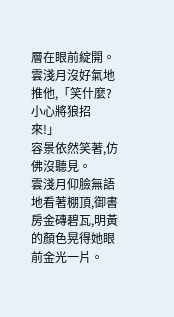層在眼前綻開。
雲淺月沒好氣地推他,「笑什麼?小心將狼招來!」
容景依然笑著,仿佛沒聽見。
雲淺月仰臉無語地看著棚頂,御書房金磚碧瓦,明黃的顏色晃得她眼前金光一片。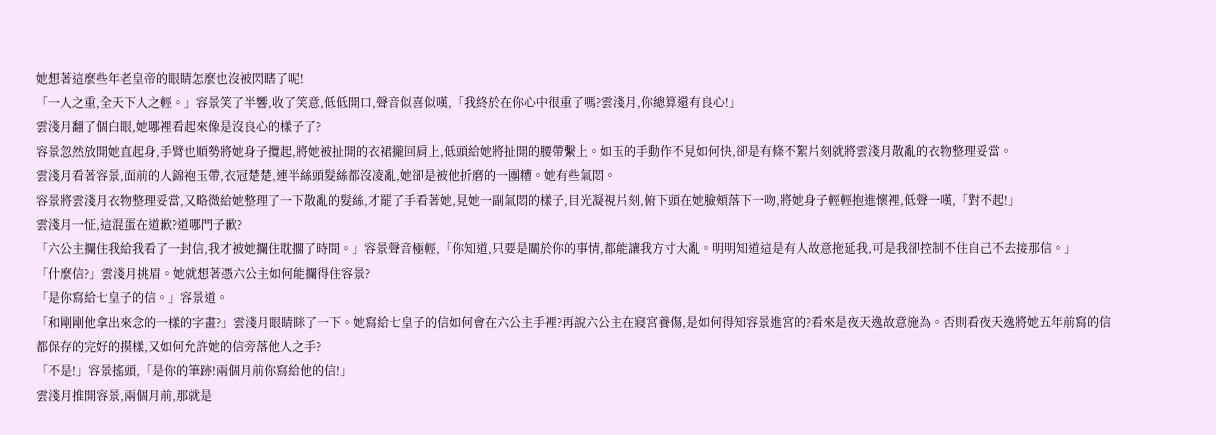她想著這麼些年老皇帝的眼睛怎麼也沒被閃瞎了呢!
「一人之重,全天下人之輕。」容景笑了半響,收了笑意,低低開口,聲音似喜似嘆,「我終於在你心中很重了嗎?雲淺月,你總算還有良心!」
雲淺月翻了個白眼,她哪裡看起來像是沒良心的樣子了?
容景忽然放開她直起身,手臂也順勢將她身子攬起,將她被扯開的衣裙攏回肩上,低頭給她將扯開的腰帶繫上。如玉的手動作不見如何快,卻是有條不絮片刻就將雲淺月散亂的衣物整理妥當。
雲淺月看著容景,面前的人錦袍玉帶,衣冠楚楚,連半絲頭髮絲都沒凌亂,她卻是被他折磨的一團糟。她有些氣悶。
容景將雲淺月衣物整理妥當,又略微給她整理了一下散亂的髮絲,才罷了手看著她,見她一副氣悶的樣子,目光凝視片刻,俯下頭在她臉頰落下一吻,將她身子輕輕抱進懷裡,低聲一嘆,「對不起!」
雲淺月一怔,這混蛋在道歉?道哪門子歉?
「六公主攔住我給我看了一封信,我才被她攔住耽擱了時間。」容景聲音極輕,「你知道,只要是關於你的事情,都能讓我方寸大亂。明明知道這是有人故意拖延我,可是我卻控制不住自己不去接那信。」
「什麼信?」雲淺月挑眉。她就想著憑六公主如何能攔得住容景?
「是你寫給七皇子的信。」容景道。
「和剛剛他拿出來念的一樣的字畫?」雲淺月眼睛眯了一下。她寫給七皇子的信如何會在六公主手裡?再說六公主在寢宮養傷,是如何得知容景進宮的?看來是夜天逸故意施為。否則看夜天逸將她五年前寫的信都保存的完好的摸樣,又如何允許她的信旁落他人之手?
「不是!」容景搖頭,「是你的筆跡!兩個月前你寫給他的信!」
雲淺月推開容景,兩個月前,那就是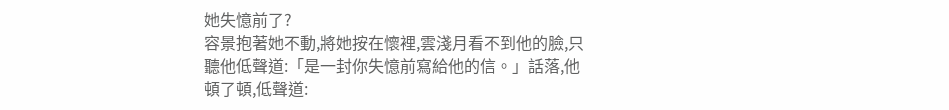她失憶前了?
容景抱著她不動,將她按在懷裡,雲淺月看不到他的臉,只聽他低聲道:「是一封你失憶前寫給他的信。」話落,他頓了頓,低聲道: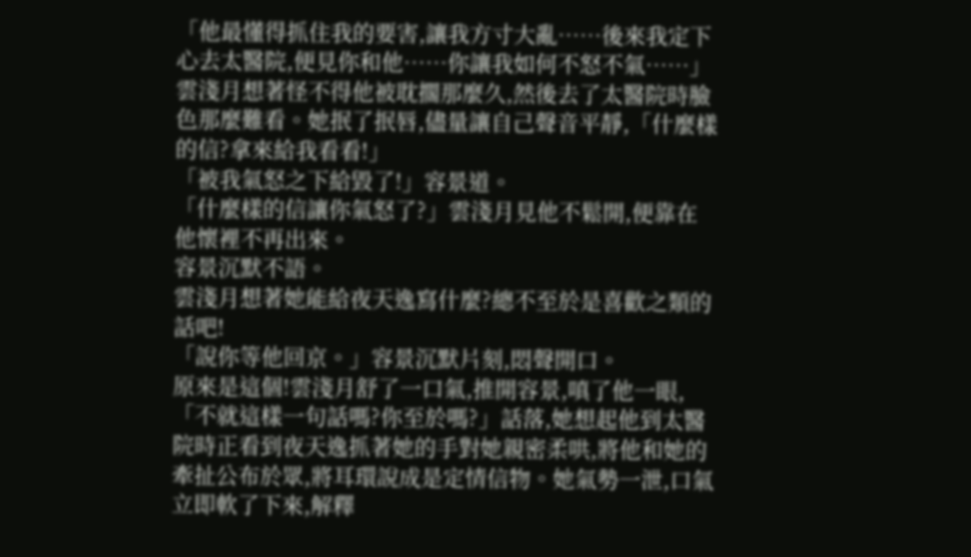「他最懂得抓住我的要害,讓我方寸大亂……後來我定下心去太醫院,便見你和他……你讓我如何不怒不氣……」
雲淺月想著怪不得他被耽擱那麼久,然後去了太醫院時臉色那麼難看。她抿了抿唇,儘量讓自己聲音平靜,「什麼樣的信?拿來給我看看!」
「被我氣怒之下給毀了!」容景道。
「什麼樣的信讓你氣怒了?」雲淺月見他不鬆開,便靠在他懷裡不再出來。
容景沉默不語。
雲淺月想著她能給夜天逸寫什麼?總不至於是喜歡之類的話吧!
「說你等他回京。」容景沉默片刻,悶聲開口。
原來是這個!雲淺月舒了一口氣,推開容景,嗔了他一眼,「不就這樣一句話嗎?你至於嗎?」話落,她想起他到太醫院時正看到夜天逸抓著她的手對她親密柔哄,將他和她的牽扯公布於眾,將耳環說成是定情信物。她氣勢一泄,口氣立即軟了下來,解釋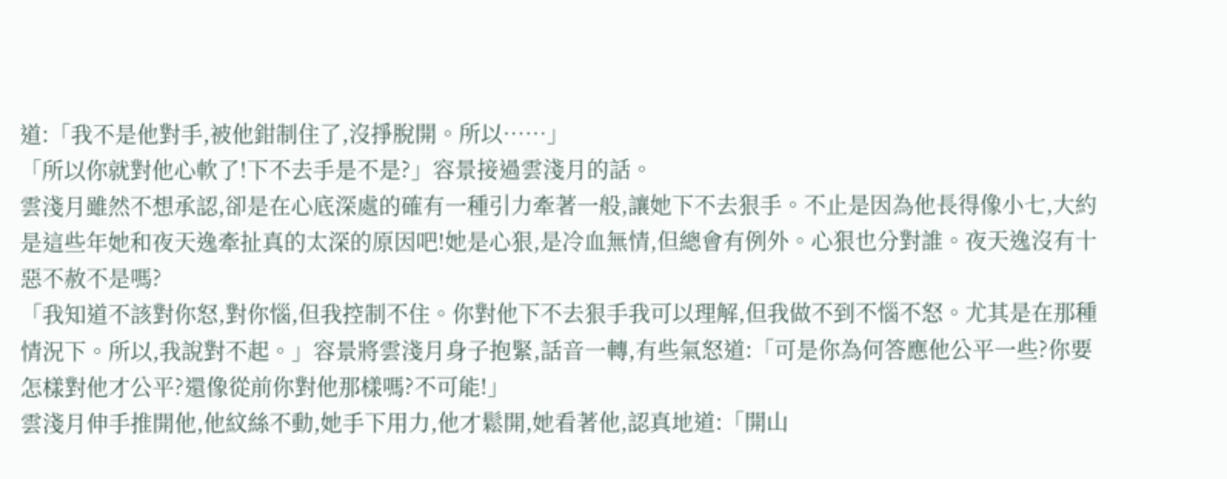道:「我不是他對手,被他鉗制住了,沒掙脫開。所以……」
「所以你就對他心軟了!下不去手是不是?」容景接過雲淺月的話。
雲淺月雖然不想承認,卻是在心底深處的確有一種引力牽著一般,讓她下不去狠手。不止是因為他長得像小七,大約是這些年她和夜天逸牽扯真的太深的原因吧!她是心狠,是冷血無情,但總會有例外。心狠也分對誰。夜天逸沒有十惡不赦不是嗎?
「我知道不該對你怒,對你惱,但我控制不住。你對他下不去狠手我可以理解,但我做不到不惱不怒。尤其是在那種情況下。所以,我說對不起。」容景將雲淺月身子抱緊,話音一轉,有些氣怒道:「可是你為何答應他公平一些?你要怎樣對他才公平?還像從前你對他那樣嗎?不可能!」
雲淺月伸手推開他,他紋絲不動,她手下用力,他才鬆開,她看著他,認真地道:「開山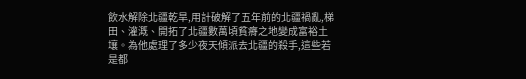飲水解除北疆乾旱,用計破解了五年前的北疆禍亂,梯田、灌溉、開拓了北疆數萬頃貧瘠之地變成富裕土壤。為他處理了多少夜天傾派去北疆的殺手,這些若是都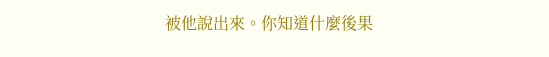被他說出來。你知道什麼後果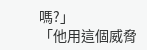嗎?」
「他用這個威脅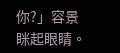你?」容景眯起眼睛。